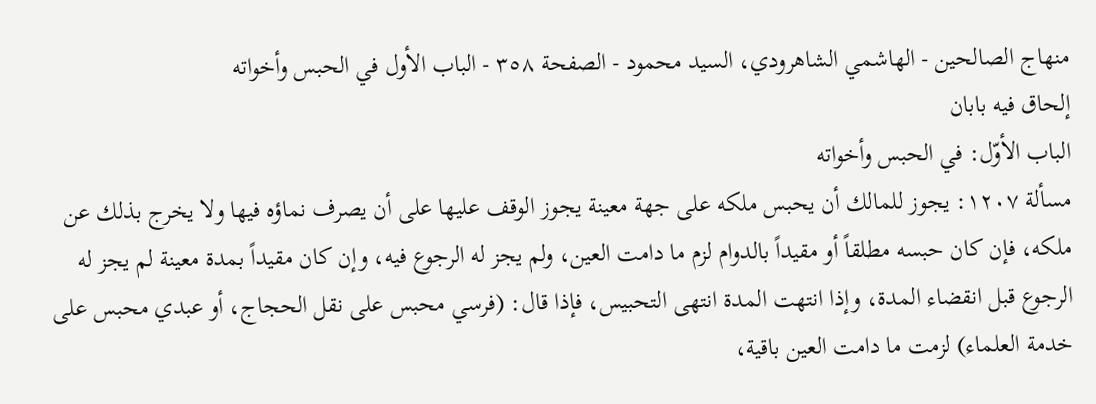منهاج الصالحين - الهاشمي الشاهرودي، السيد محمود - الصفحة ٣٥٨ - الباب الأول في الحبس وأخواته
إلحاق فيه بابان
الباب الأوّل: في الحبس وأخواته
مسألة ١٢٠٧: يجوز للمالك أن يحبس ملكه على جهة معينة يجوز الوقف عليها على أن يصرف نماؤه فيها ولا يخرج بذلك عن ملكه، فإن كان حبسه مطلقاً أو مقيداً بالدوام لزم ما دامت العين، ولم يجز له الرجوع فيه، وإن كان مقيداً بمدة معينة لم يجز له الرجوع قبل انقضاء المدة، وإذا انتهت المدة انتهى التحبيس، فإذا قال: (فرسي محبس على نقل الحجاج، أو عبدي محبس على خدمة العلماء) لزمت ما دامت العين باقية،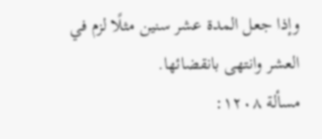وإذا جعل المدة عشر سنين مثلًا لزم في العشر وانتهى بانقضائها.
مسألة ١٢٠٨: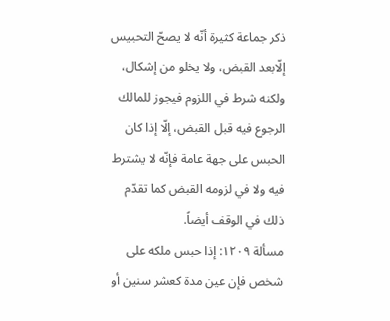ذكر جماعة كثيرة أنّه لا يصحّ التحبيس إلّابعد القبض، ولا يخلو من إشكال، ولكنه شرط في اللزوم فيجوز للمالك الرجوع فيه قبل القبض، إلّا إذا كان الحبس على جهة عامة فإنّه لا يشترط فيه ولا في لزومه القبض كما تقدّم ذلك في الوقف أيضاً.
مسألة ١٢٠٩: إذا حبس ملكه على شخص فإن عين مدة كعشر سنين أو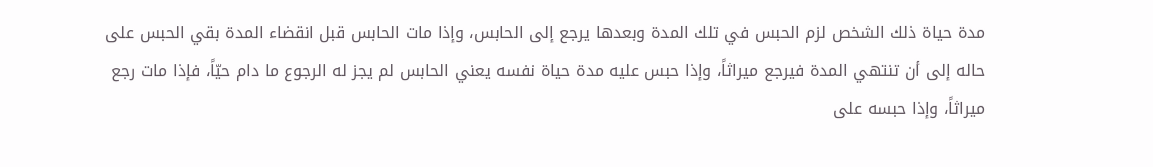مدة حياة ذلك الشخص لزم الحبس في تلك المدة وبعدها يرجع إلى الحابس، وإذا مات الحابس قبل انقضاء المدة بقي الحبس على حاله إلى أن تنتهي المدة فيرجع ميراثاً، وإذا حبس عليه مدة حياة نفسه يعني الحابس لم يجز له الرجوع ما دام حيّاً، فإذا مات رجع ميراثاً، وإذا حبسه على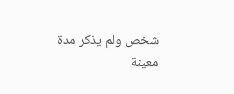شخص ولم يذكر مدة معينة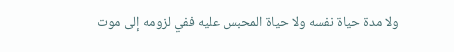ولا مدة حياة نفسه ولا حياة المحبس عليه ففي لزومه إلى موت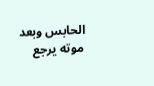الحابس وبعد موته يرجع